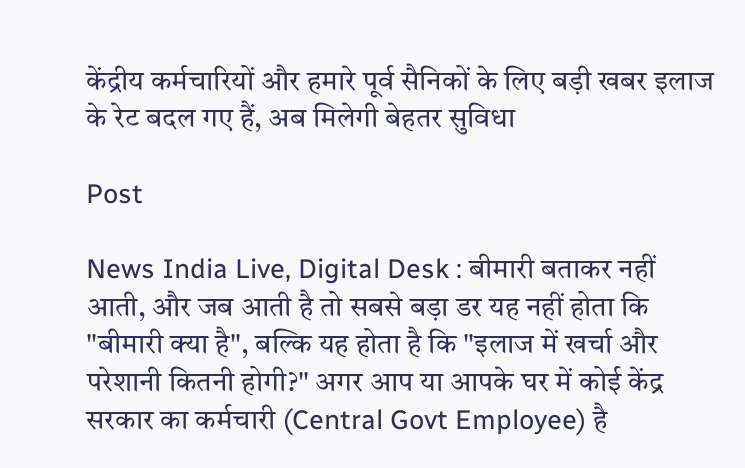केंद्रीय कर्मचारियों और हमारे पूर्व सैनिकों के लिए बड़ी खबर इलाज के रेट बदल गए हैं, अब मिलेगी बेहतर सुविधा

Post

News India Live, Digital Desk : बीमारी बताकर नहीं आती, और जब आती है तो सबसे बड़ा डर यह नहीं होता कि "बीमारी क्या है", बल्कि यह होता है कि "इलाज में खर्चा और परेशानी कितनी होगी?" अगर आप या आपके घर में कोई केंद्र सरकार का कर्मचारी (Central Govt Employee) है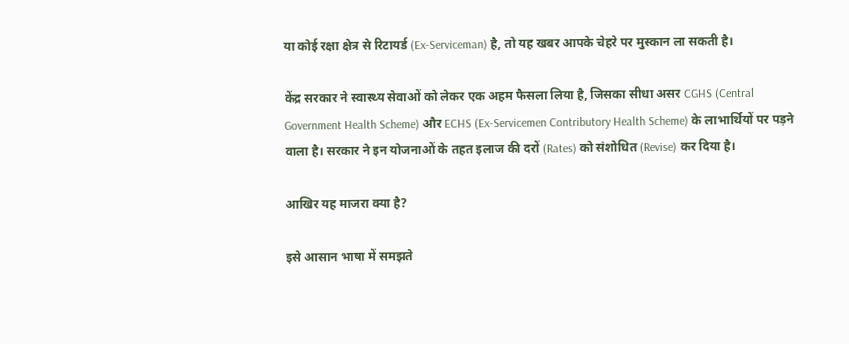या कोई रक्षा क्षेत्र से रिटायर्ड (Ex-Serviceman) है, तो यह खबर आपके चेहरे पर मुस्कान ला सकती है।

केंद्र सरकार ने स्वास्थ्य सेवाओं को लेकर एक अहम फैसला लिया है, जिसका सीधा असर CGHS (Central Government Health Scheme) और ECHS (Ex-Servicemen Contributory Health Scheme) के लाभार्थियों पर पड़ने वाला है। सरकार ने इन योजनाओं के तहत इलाज की दरों (Rates) को संशोधित (Revise) कर दिया है।

आखिर यह माजरा क्या है?

इसे आसान भाषा में समझते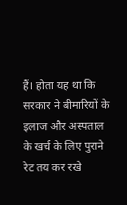हैं। होता यह था कि सरकार ने बीमारियों के इलाज और अस्पताल के खर्च के लिए पुराने रेट तय कर रखे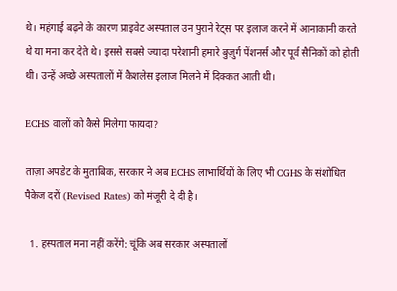थे। महंगाई बढ़ने के कारण प्राइवेट अस्पताल उन पुराने रेट्स पर इलाज करने में आनाकानी करते थे या मना कर देते थे। इससे सबसे ज्यादा परेशानी हमारे बुज़ुर्ग पेंशनर्स और पूर्व सैनिकों को होती थी। उन्हें अच्छे अस्पतालों में कैशलेस इलाज मिलने में दिक्कत आती थी।

ECHS वालों को कैसे मिलेगा फायदा?

ताज़ा अपडेट के मुताबिक, सरकार ने अब ECHS लाभार्थियों के लिए भी CGHS के संशोधित पैकेज दरों (Revised Rates) को मंजूरी दे दी है।

  1. हस्पताल मना नहीं करेंगे: चूंकि अब सरकार अस्पतालों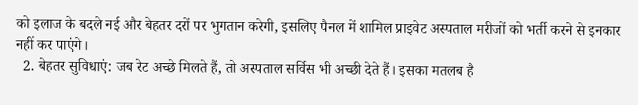को इलाज के बदले नई और बेहतर दरों पर भुगतान करेगी, इसलिए पैनल में शामिल प्राइवेट अस्पताल मरीजों को भर्ती करने से इनकार नहीं कर पाएंगे।
  2. बेहतर सुविधाएं: जब रेट अच्छे मिलते हैं, तो अस्पताल सर्विस भी अच्छी देते हैं। इसका मतलब है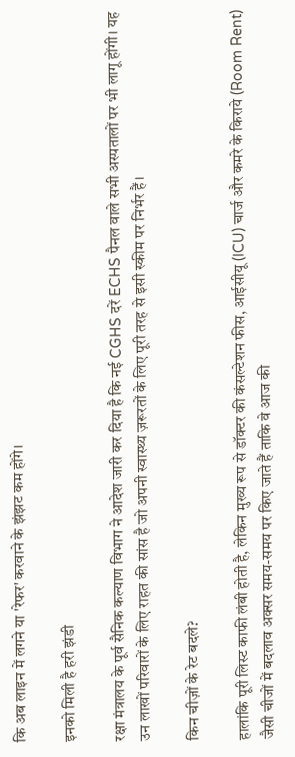कि अब लाइन में लगने या 'रेफर' करवाने के झंझट कम होंगे।

इनको मिली है हरी झंडी

रक्षा मंत्रालय के पूर्व सैनिक कल्याण विभाग ने आदेश जारी कर दिया है कि नई CGHS दरें ECHS पैनल वाले सभी अस्पतालों पर भी लागू होंगी। यह उन लाखों परिवारों के लिए राहत की सांस है जो अपनी स्वास्थ्य ज़रूरतों के लिए पूरी तरह से इसी स्कीम पर निर्भर हैं।

किन चीज़ों के रेट बदले?

हालांकि पूरी लिस्ट काफी लंबी होती है, लेकिन मुख्य रूप से डॉक्टर की कंसल्टेशन फीस, आईसीयू (ICU) चार्ज और कमरे के किराये (Room Rent) जैसी चीजों में बदलाव अक्सर समय-समय पर किए जाते हैं ताकि वे आज की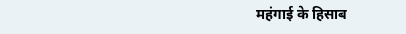महंगाई के हिसाब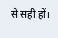से सही हों।